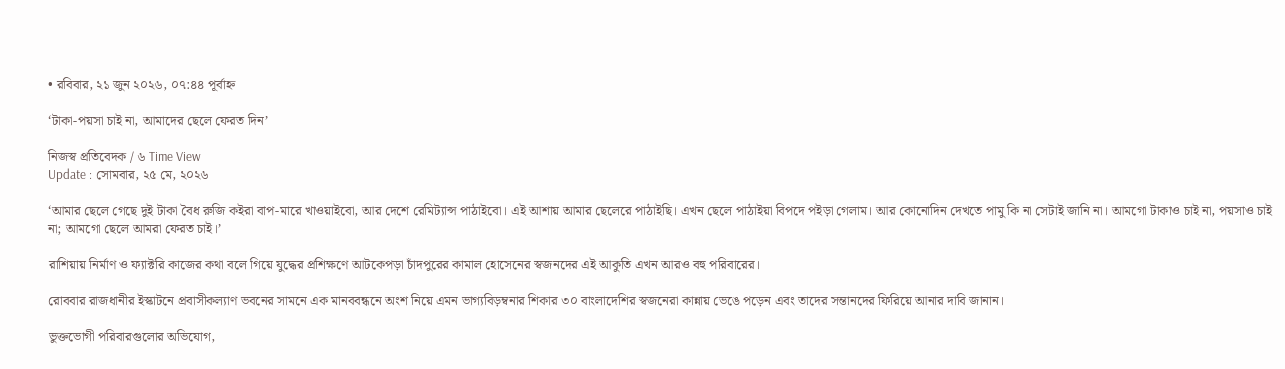• রবিবার, ২১ জুন ২০২৬, ০৭:৪৪ পূর্বাহ্ন

‘টাকা-পয়সা চাই না, আমাদের ছেলে ফেরত দিন’

নিজস্ব প্রতিবেদক / ৬ Time View
Update : সোমবার, ২৫ মে, ২০২৬

‘আমার ছেলে গেছে দুই টাকা বৈধ রুজি কইরা বাপ-মারে খাওয়াইবো, আর দেশে রেমিট্যান্স পাঠাইবো। এই আশায় আমার ছেলেরে পাঠাইছি। এখন ছেলে পাঠাইয়া বিপদে পইড়া গেলাম। আর কোনোদিন দেখতে পামু কি না সেটাই জানি না। আমগো টাকাও চাই না, পয়সাও চাই না; আমগো ছেলে আমরা ফেরত চাই।’

রাশিয়ায় নির্মাণ ও ফ্যাক্টরি কাজের কথা বলে গিয়ে যুদ্ধের প্রশিক্ষণে আটকেপড়া চাঁদপুরের কামাল হোসেনের স্বজনদের এই আকুতি এখন আরও বহু পরিবারের।

রোববার রাজধানীর ইস্কাটনে প্রবাসীকল্যাণ ভবনের সামনে এক মানববন্ধনে অংশ নিয়ে এমন ভাগ্যবিড়ম্বনার শিকার ৩০ বাংলাদেশির স্বজনেরা কান্নায় ভেঙে পড়েন এবং তাদের সন্তানদের ফিরিয়ে আনার দাবি জানান।

ভুক্তভোগী পরিবারগুলোর অভিযোগ,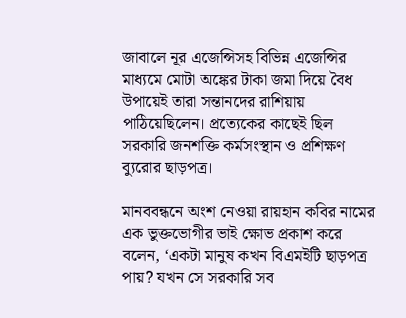জাবালে নূর এজেন্সিসহ বিভিন্ন এজেন্সির মাধ্যমে মোটা অঙ্কের টাকা জমা দিয়ে বৈধ উপায়েই তারা সন্তানদের রাশিয়ায় পাঠিয়েছিলেন। প্রত্যেকের কাছেই ছিল সরকারি জনশক্তি কর্মসংস্থান ও প্রশিক্ষণ ব্যুরোর ছাড়পত্র।

মানববন্ধনে অংশ নেওয়া রায়হান কবির নামের এক ভুক্তভোগীর ভাই ক্ষোভ প্রকাশ করে বলেন, ‘একটা মানুষ কখন বিএমইটি ছাড়পত্র পায়? যখন সে সরকারি সব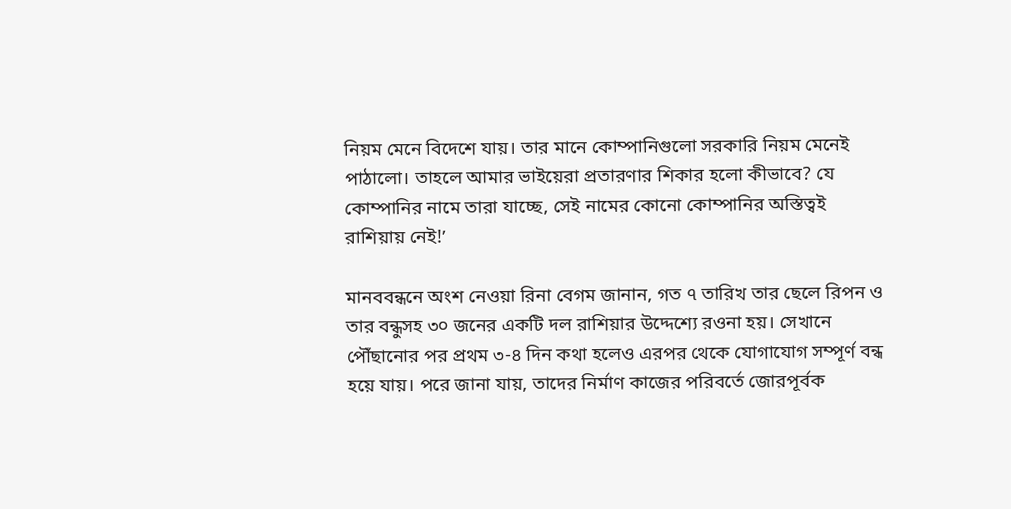নিয়ম মেনে বিদেশে যায়। তার মানে কোম্পানিগুলো সরকারি নিয়ম মেনেই পাঠালো। তাহলে আমার ভাইয়েরা প্রতারণার শিকার হলো কীভাবে? যে কোম্পানির নামে তারা যাচ্ছে, সেই নামের কোনো কোম্পানির অস্তিত্বই রাশিয়ায় নেই!’

মানববন্ধনে অংশ নেওয়া রিনা বেগম জানান, গত ৭ তারিখ তার ছেলে রিপন ও তার বন্ধুসহ ৩০ জনের একটি দল রাশিয়ার উদ্দেশ্যে রওনা হয়। সেখানে পৌঁছানোর পর প্রথম ৩-৪ দিন কথা হলেও এরপর থেকে যোগাযোগ সম্পূর্ণ বন্ধ হয়ে যায়। পরে জানা যায়, তাদের নির্মাণ কাজের পরিবর্তে জোরপূর্বক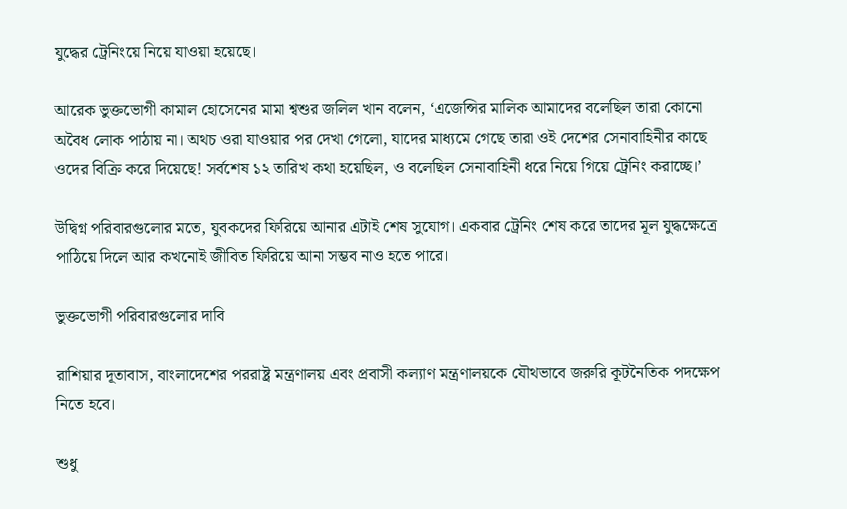যুদ্ধের ট্রেনিংয়ে নিয়ে যাওয়া হয়েছে।

আরেক ভুক্তভোগী কামাল হোসেনের মামা শ্বশুর জলিল খান বলেন, ‘এজেন্সির মালিক আমাদের বলেছিল তারা কোনো অবৈধ লোক পাঠায় না। অথচ ওরা যাওয়ার পর দেখা গেলো, যাদের মাধ্যমে গেছে তারা ওই দেশের সেনাবাহিনীর কাছে ওদের বিক্রি করে দিয়েছে! সর্বশেষ ১২ তারিখ কথা হয়েছিল, ও বলেছিল সেনাবাহিনী ধরে নিয়ে গিয়ে ট্রেনিং করাচ্ছে।’

উদ্বিগ্ন পরিবারগুলোর মতে, যুবকদের ফিরিয়ে আনার এটাই শেষ সুযোগ। একবার ট্রেনিং শেষ করে তাদের মূল যুদ্ধক্ষেত্রে পাঠিয়ে দিলে আর কখনোই জীবিত ফিরিয়ে আনা সম্ভব নাও হতে পারে।

ভুক্তভোগী পরিবারগুলোর দাবি

রাশিয়ার দূতাবাস, বাংলাদেশের পররাষ্ট্র মন্ত্রণালয় এবং প্রবাসী কল্যাণ মন্ত্রণালয়কে যৌথভাবে জরুরি কূটনৈতিক পদক্ষেপ নিতে হবে।

শুধু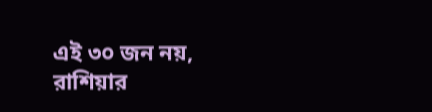এই ৩০ জন নয়, রাশিয়ার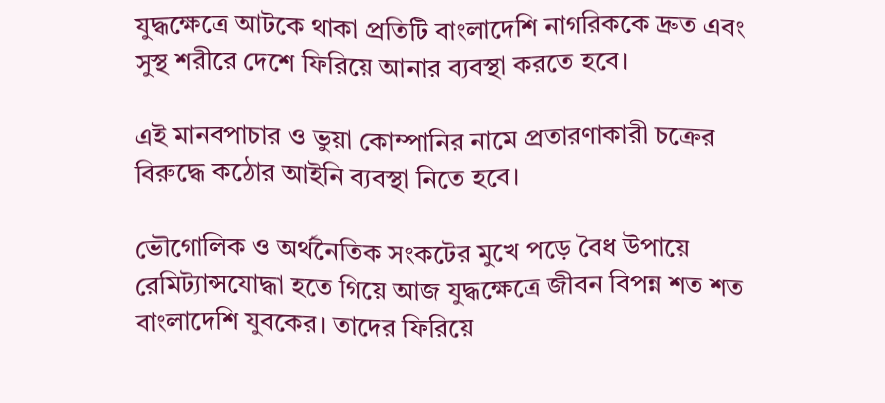যুদ্ধক্ষেত্রে আটকে থাকা প্রতিটি বাংলাদেশি নাগরিককে দ্রুত এবং সুস্থ শরীরে দেশে ফিরিয়ে আনার ব্যবস্থা করতে হবে।

এই মানবপাচার ও ভুয়া কোম্পানির নামে প্রতারণাকারী চক্রের বিরুদ্ধে কঠোর আইনি ব্যবস্থা নিতে হবে।

ভৌগোলিক ও অর্থনৈতিক সংকটের মুখে পড়ে বৈধ উপায়ে রেমিট্যান্সযোদ্ধা হতে গিয়ে আজ যুদ্ধক্ষেত্রে জীবন বিপন্ন শত শত বাংলাদেশি যুবকের। তাদের ফিরিয়ে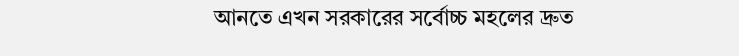আনতে এখন সরকারের সর্বোচ্চ মহলের দ্রুত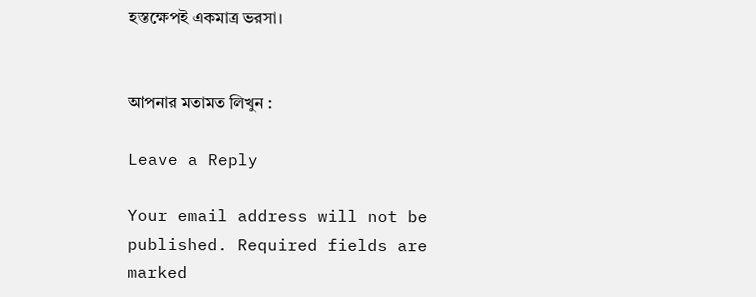হস্তক্ষেপই একমাত্র ভরসা।


আপনার মতামত লিখুন :

Leave a Reply

Your email address will not be published. Required fields are marked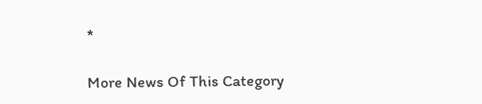*

More News Of This Category